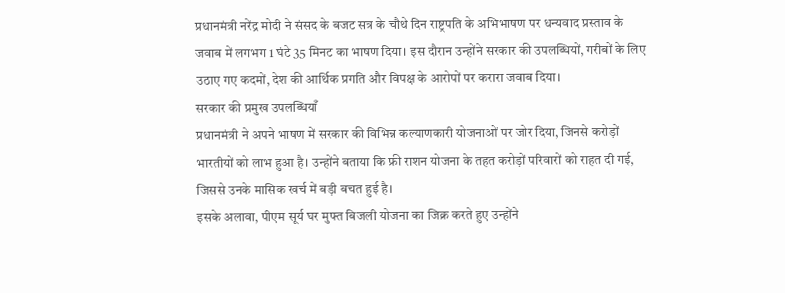प्रधानमंत्री नरेंद्र मोदी ने संसद के बजट सत्र के चौथे दिन राष्ट्रपति के अभिभाषण पर धन्यवाद प्रस्ताव के जवाब में लगभग 1 घंटे 35 मिनट का भाषण दिया। इस दौरान उन्होंने सरकार की उपलब्धियों, गरीबों के लिए उठाए गए कदमों, देश की आर्थिक प्रगति और विपक्ष के आरोपों पर करारा जवाब दिया।
सरकार की प्रमुख उपलब्धियाँ
प्रधानमंत्री ने अपने भाषण में सरकार की विभिन्न कल्याणकारी योजनाओं पर जोर दिया, जिनसे करोड़ों भारतीयों को लाभ हुआ है। उन्होंने बताया कि फ्री राशन योजना के तहत करोड़ों परिवारों को राहत दी गई, जिससे उनके मासिक खर्च में बड़ी बचत हुई है।
इसके अलावा, पीएम सूर्य घर मुफ्त बिजली योजना का जिक्र करते हुए उन्होंने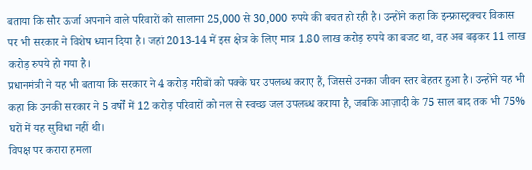बताया कि सौर ऊर्जा अपनाने वाले परिवारों को सालाना 25,000 से 30,000 रुपये की बचत हो रही है। उन्होंने कहा कि इन्फ्रास्ट्रक्चर विकास पर भी सरकार ने विशेष ध्यान दिया है। जहां 2013-14 में इस क्षेत्र के लिए मात्र 1.80 लाख करोड़ रुपये का बजट था, वह अब बढ़कर 11 लाख करोड़ रुपये हो गया है।
प्रधानमंत्री ने यह भी बताया कि सरकार ने 4 करोड़ गरीबों को पक्के घर उपलब्ध कराए हैं, जिससे उनका जीवन स्तर बेहतर हुआ है। उन्होंने यह भी कहा कि उनकी सरकार ने 5 वर्षों में 12 करोड़ परिवारों को नल से स्वच्छ जल उपलब्ध कराया है, जबकि आज़ादी के 75 साल बाद तक भी 75% घरों में यह सुविधा नहीं थी।
विपक्ष पर करारा हमला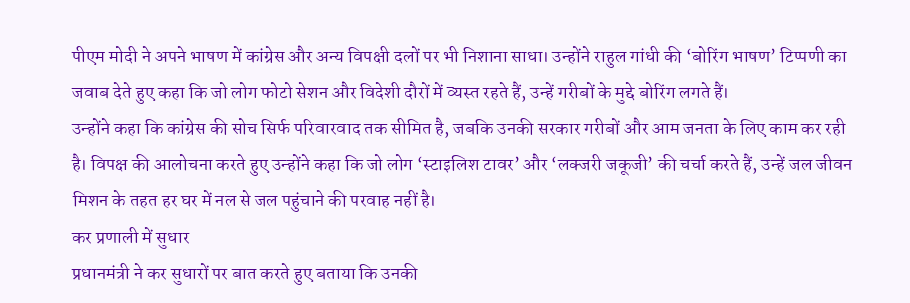पीएम मोदी ने अपने भाषण में कांग्रेस और अन्य विपक्षी दलों पर भी निशाना साधा। उन्होंने राहुल गांधी की ‘बोरिंग भाषण’ टिप्पणी का जवाब देते हुए कहा कि जो लोग फोटो सेशन और विदेशी दौरों में व्यस्त रहते हैं, उन्हें गरीबों के मुद्दे बोरिंग लगते हैं।
उन्होंने कहा कि कांग्रेस की सोच सिर्फ परिवारवाद तक सीमित है, जबकि उनकी सरकार गरीबों और आम जनता के लिए काम कर रही है। विपक्ष की आलोचना करते हुए उन्होंने कहा कि जो लोग ‘स्टाइलिश टावर’ और ‘लक्जरी जकूजी’ की चर्चा करते हैं, उन्हें जल जीवन मिशन के तहत हर घर में नल से जल पहुंचाने की परवाह नहीं है।
कर प्रणाली में सुधार
प्रधानमंत्री ने कर सुधारों पर बात करते हुए बताया कि उनकी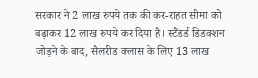सरकार ने 2 लाख रुपये तक की कर-राहत सीमा को बढ़ाकर 12 लाख रुपये कर दिया है। स्टैंडर्ड डिडक्शन जोड़ने के बाद, सैलरीड क्लास के लिए 13 लाख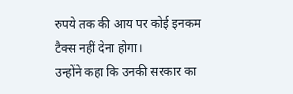रुपये तक की आय पर कोई इनकम टैक्स नहीं देना होगा।
उन्होंने कहा कि उनकी सरकार का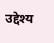उद्देश्य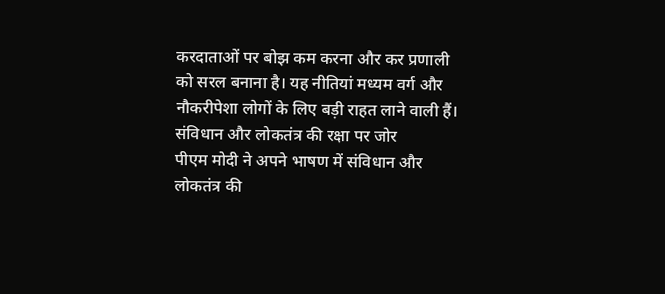करदाताओं पर बोझ कम करना और कर प्रणाली को सरल बनाना है। यह नीतियां मध्यम वर्ग और नौकरीपेशा लोगों के लिए बड़ी राहत लाने वाली हैं।
संविधान और लोकतंत्र की रक्षा पर जोर
पीएम मोदी ने अपने भाषण में संविधान और लोकतंत्र की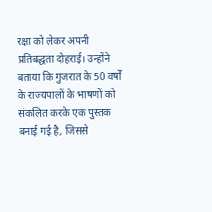रक्षा को लेकर अपनी प्रतिबद्धता दोहराई। उन्होंने बताया कि गुजरात के 50 वर्षों के राज्यपालों के भाषणों को संकलित करके एक पुस्तक बनाई गई है, जिससे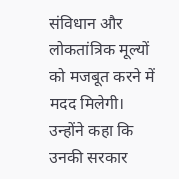संविधान और लोकतांत्रिक मूल्यों को मजबूत करने में मदद मिलेगी।
उन्होंने कहा कि उनकी सरकार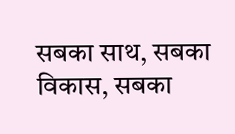सबका साथ, सबका विकास, सबका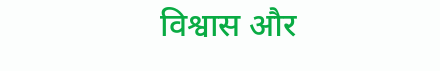विश्वास और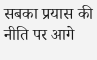सबका प्रयास की नीति पर आगे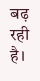बढ़ रही है।